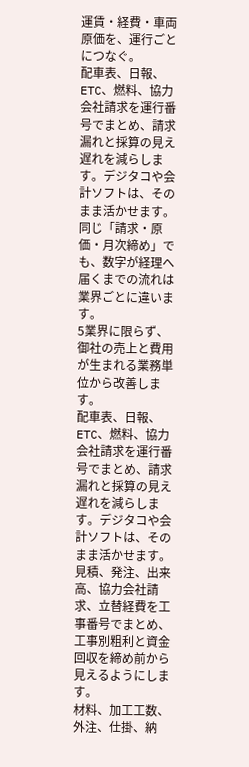運賃・経費・車両原価を、運行ごとにつなぐ。
配車表、日報、ETC、燃料、協力会社請求を運行番号でまとめ、請求漏れと採算の見え遅れを減らします。デジタコや会計ソフトは、そのまま活かせます。
同じ「請求・原価・月次締め」でも、数字が経理へ届くまでの流れは業界ごとに違います。
5業界に限らず、御社の売上と費用が生まれる業務単位から改善します。
配車表、日報、ETC、燃料、協力会社請求を運行番号でまとめ、請求漏れと採算の見え遅れを減らします。デジタコや会計ソフトは、そのまま活かせます。
見積、発注、出来高、協力会社請求、立替経費を工事番号でまとめ、工事別粗利と資金回収を締め前から見えるようにします。
材料、加工工数、外注、仕掛、納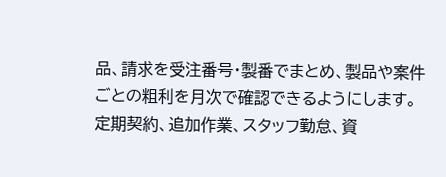品、請求を受注番号・製番でまとめ、製品や案件ごとの粗利を月次で確認できるようにします。
定期契約、追加作業、スタッフ勤怠、資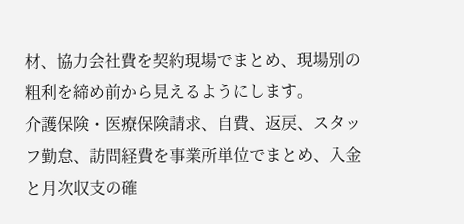材、協力会社費を契約現場でまとめ、現場別の粗利を締め前から見えるようにします。
介護保険・医療保険請求、自費、返戻、スタッフ勤怠、訪問経費を事業所単位でまとめ、入金と月次収支の確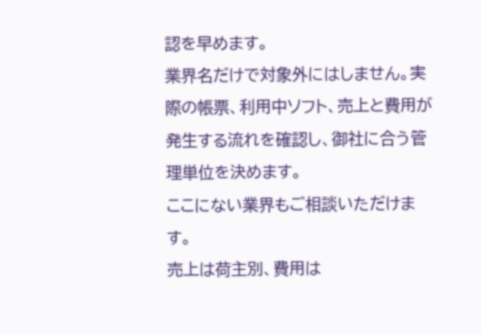認を早めます。
業界名だけで対象外にはしません。実際の帳票、利用中ソフト、売上と費用が発生する流れを確認し、御社に合う管理単位を決めます。
ここにない業界もご相談いただけます。
売上は荷主別、費用は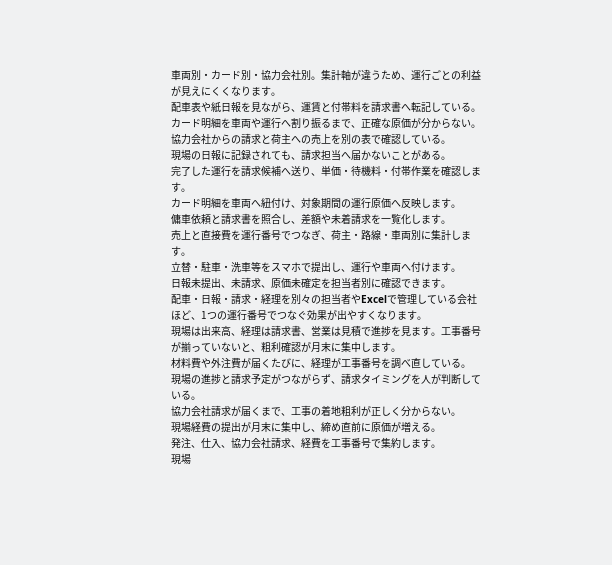車両別・カード別・協力会社別。集計軸が違うため、運行ごとの利益が見えにくくなります。
配車表や紙日報を見ながら、運賃と付帯料を請求書へ転記している。
カード明細を車両や運行へ割り振るまで、正確な原価が分からない。
協力会社からの請求と荷主への売上を別の表で確認している。
現場の日報に記録されても、請求担当へ届かないことがある。
完了した運行を請求候補へ送り、単価・待機料・付帯作業を確認します。
カード明細を車両へ紐付け、対象期間の運行原価へ反映します。
傭車依頼と請求書を照合し、差額や未着請求を一覧化します。
売上と直接費を運行番号でつなぎ、荷主・路線・車両別に集計します。
立替・駐車・洗車等をスマホで提出し、運行や車両へ付けます。
日報未提出、未請求、原価未確定を担当者別に確認できます。
配車・日報・請求・経理を別々の担当者やExcelで管理している会社ほど、1つの運行番号でつなぐ効果が出やすくなります。
現場は出来高、経理は請求書、営業は見積で進捗を見ます。工事番号が揃っていないと、粗利確認が月末に集中します。
材料費や外注費が届くたびに、経理が工事番号を調べ直している。
現場の進捗と請求予定がつながらず、請求タイミングを人が判断している。
協力会社請求が届くまで、工事の着地粗利が正しく分からない。
現場経費の提出が月末に集中し、締め直前に原価が増える。
発注、仕入、協力会社請求、経費を工事番号で集約します。
現場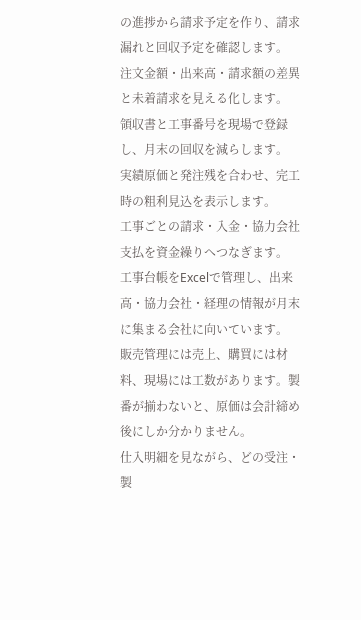の進捗から請求予定を作り、請求漏れと回収予定を確認します。
注文金額・出来高・請求額の差異と未着請求を見える化します。
領収書と工事番号を現場で登録し、月末の回収を減らします。
実績原価と発注残を合わせ、完工時の粗利見込を表示します。
工事ごとの請求・入金・協力会社支払を資金繰りへつなぎます。
工事台帳をExcelで管理し、出来高・協力会社・経理の情報が月末に集まる会社に向いています。
販売管理には売上、購買には材料、現場には工数があります。製番が揃わないと、原価は会計締め後にしか分かりません。
仕入明細を見ながら、どの受注・製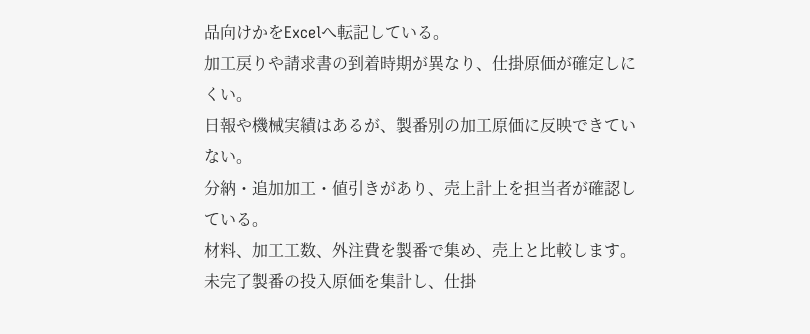品向けかをExcelへ転記している。
加工戻りや請求書の到着時期が異なり、仕掛原価が確定しにくい。
日報や機械実績はあるが、製番別の加工原価に反映できていない。
分納・追加加工・値引きがあり、売上計上を担当者が確認している。
材料、加工工数、外注費を製番で集め、売上と比較します。
未完了製番の投入原価を集計し、仕掛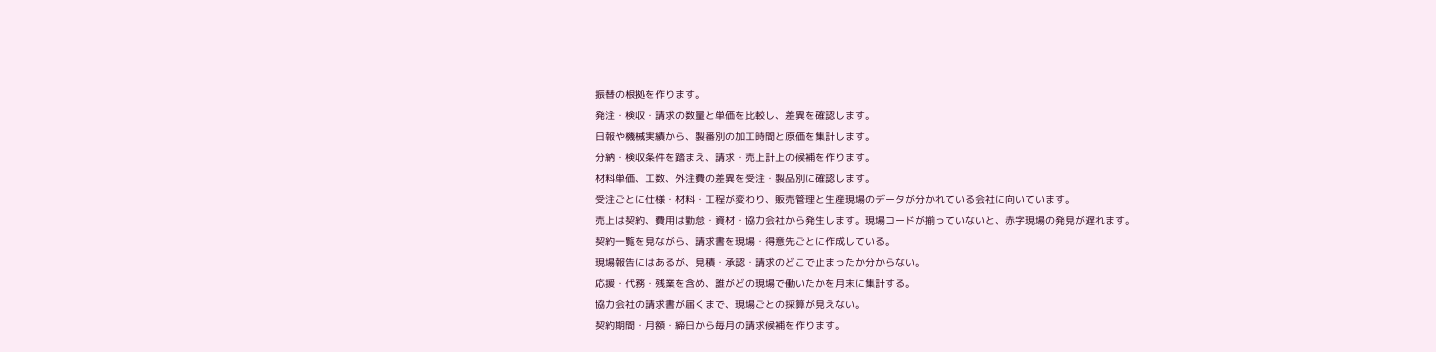振替の根拠を作ります。
発注・検収・請求の数量と単価を比較し、差異を確認します。
日報や機械実績から、製番別の加工時間と原価を集計します。
分納・検収条件を踏まえ、請求・売上計上の候補を作ります。
材料単価、工数、外注費の差異を受注・製品別に確認します。
受注ごとに仕様・材料・工程が変わり、販売管理と生産現場のデータが分かれている会社に向いています。
売上は契約、費用は勤怠・資材・協力会社から発生します。現場コードが揃っていないと、赤字現場の発見が遅れます。
契約一覧を見ながら、請求書を現場・得意先ごとに作成している。
現場報告にはあるが、見積・承認・請求のどこで止まったか分からない。
応援・代務・残業を含め、誰がどの現場で働いたかを月末に集計する。
協力会社の請求書が届くまで、現場ごとの採算が見えない。
契約期間・月額・締日から毎月の請求候補を作ります。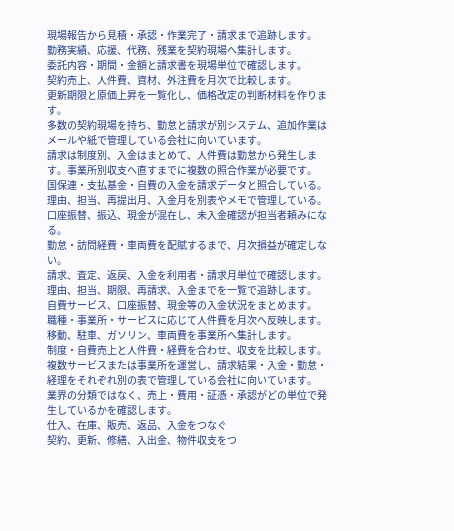現場報告から見積・承認・作業完了・請求まで追跡します。
勤務実績、応援、代務、残業を契約現場へ集計します。
委託内容・期間・金額と請求書を現場単位で確認します。
契約売上、人件費、資材、外注費を月次で比較します。
更新期限と原価上昇を一覧化し、価格改定の判断材料を作ります。
多数の契約現場を持ち、勤怠と請求が別システム、追加作業はメールや紙で管理している会社に向いています。
請求は制度別、入金はまとめて、人件費は勤怠から発生します。事業所別収支へ直すまでに複数の照合作業が必要です。
国保連・支払基金・自費の入金を請求データと照合している。
理由、担当、再提出月、入金月を別表やメモで管理している。
口座振替、振込、現金が混在し、未入金確認が担当者頼みになる。
勤怠・訪問経費・車両費を配賦するまで、月次損益が確定しない。
請求、査定、返戻、入金を利用者・請求月単位で確認します。
理由、担当、期限、再請求、入金までを一覧で追跡します。
自費サービス、口座振替、現金等の入金状況をまとめます。
職種・事業所・サービスに応じて人件費を月次へ反映します。
移動、駐車、ガソリン、車両費を事業所へ集計します。
制度・自費売上と人件費・経費を合わせ、収支を比較します。
複数サービスまたは事業所を運営し、請求結果・入金・勤怠・経理をそれぞれ別の表で管理している会社に向いています。
業界の分類ではなく、売上・費用・証憑・承認がどの単位で発生しているかを確認します。
仕入、在庫、販売、返品、入金をつなぐ
契約、更新、修繕、入出金、物件収支をつ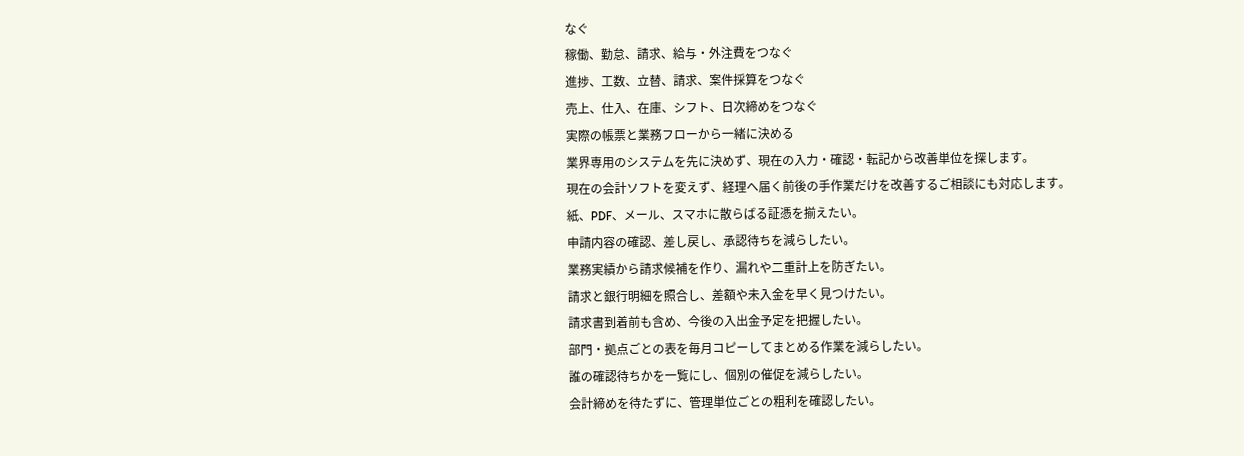なぐ
稼働、勤怠、請求、給与・外注費をつなぐ
進捗、工数、立替、請求、案件採算をつなぐ
売上、仕入、在庫、シフト、日次締めをつなぐ
実際の帳票と業務フローから一緒に決める
業界専用のシステムを先に決めず、現在の入力・確認・転記から改善単位を探します。
現在の会計ソフトを変えず、経理へ届く前後の手作業だけを改善するご相談にも対応します。
紙、PDF、メール、スマホに散らばる証憑を揃えたい。
申請内容の確認、差し戻し、承認待ちを減らしたい。
業務実績から請求候補を作り、漏れや二重計上を防ぎたい。
請求と銀行明細を照合し、差額や未入金を早く見つけたい。
請求書到着前も含め、今後の入出金予定を把握したい。
部門・拠点ごとの表を毎月コピーしてまとめる作業を減らしたい。
誰の確認待ちかを一覧にし、個別の催促を減らしたい。
会計締めを待たずに、管理単位ごとの粗利を確認したい。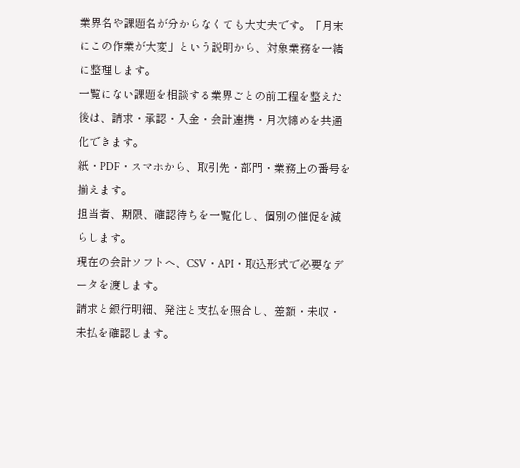業界名や課題名が分からなくても大丈夫です。「月末にこの作業が大変」という説明から、対象業務を一緒に整理します。
一覧にない課題を相談する業界ごとの前工程を整えた後は、請求・承認・入金・会計連携・月次締めを共通化できます。
紙・PDF・スマホから、取引先・部門・業務上の番号を揃えます。
担当者、期限、確認待ちを一覧化し、個別の催促を減らします。
現在の会計ソフトへ、CSV・API・取込形式で必要なデータを渡します。
請求と銀行明細、発注と支払を照合し、差額・未収・未払を確認します。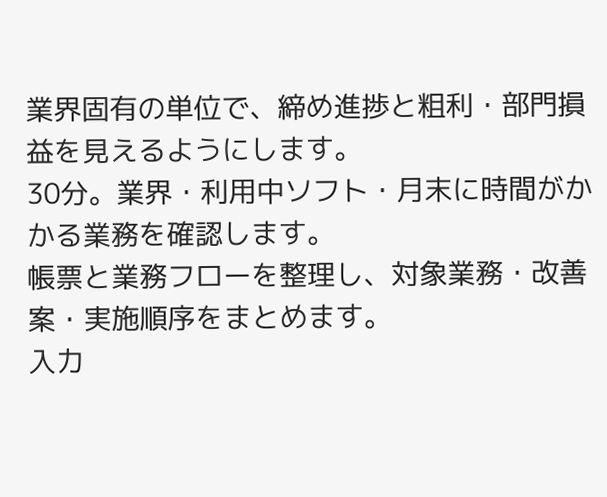業界固有の単位で、締め進捗と粗利・部門損益を見えるようにします。
30分。業界・利用中ソフト・月末に時間がかかる業務を確認します。
帳票と業務フローを整理し、対象業務・改善案・実施順序をまとめます。
入力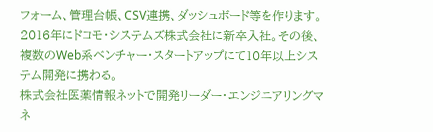フォーム、管理台帳、CSV連携、ダッシュボード等を作ります。
2016年にドコモ・システムズ株式会社に新卒入社。その後、複数のWeb系ベンチャー・スタートアップにて10年以上システム開発に携わる。
株式会社医薬情報ネットで開発リーダー・エンジニアリングマネ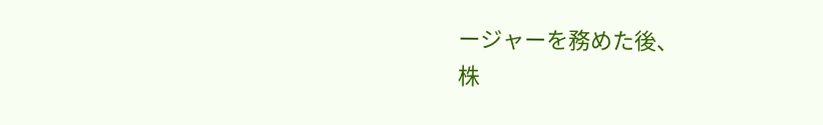ージャーを務めた後、
株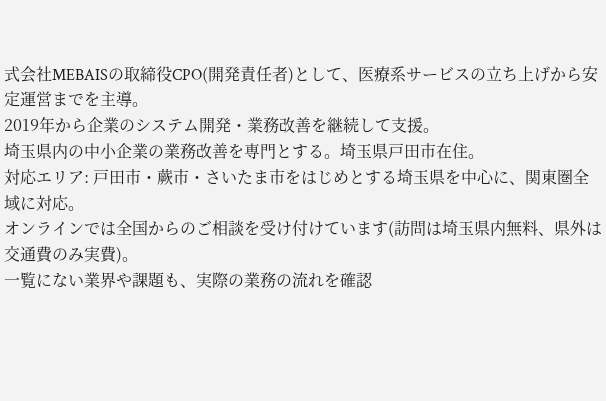式会社MEBAISの取締役CPO(開発責任者)として、医療系サービスの立ち上げから安定運営までを主導。
2019年から企業のシステム開発・業務改善を継続して支援。
埼玉県内の中小企業の業務改善を専門とする。埼玉県戸田市在住。
対応エリア: 戸田市・蕨市・さいたま市をはじめとする埼玉県を中心に、関東圏全域に対応。
オンラインでは全国からのご相談を受け付けています(訪問は埼玉県内無料、県外は交通費のみ実費)。
一覧にない業界や課題も、実際の業務の流れを確認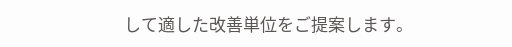して適した改善単位をご提案します。